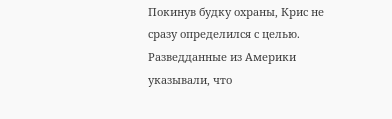Покинув будку охраны, Крис не сразу определился с целью.
Разведданные из Америки указывали, что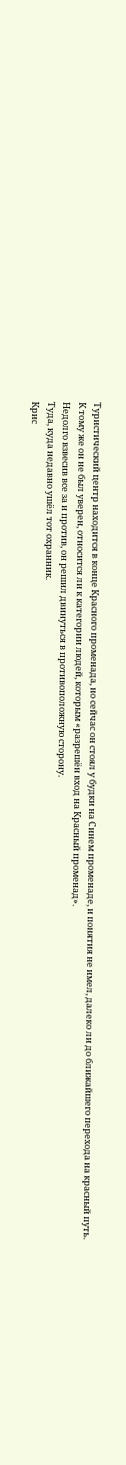Туристический центр находится в конце Красного променада, но сейчас он стоял у будки на Синем променаде, и понятия не имел, далеко ли до ближайшего перехода на красный путь.
К тому же он не был уверен, относится ли к категории людей, которым «разрешён вход на Красный променад».
Недолго взвесив все за и против, он решил двинуться в противоположную сторону.
Туда, куда недавно ушёл тот охранник.
Крис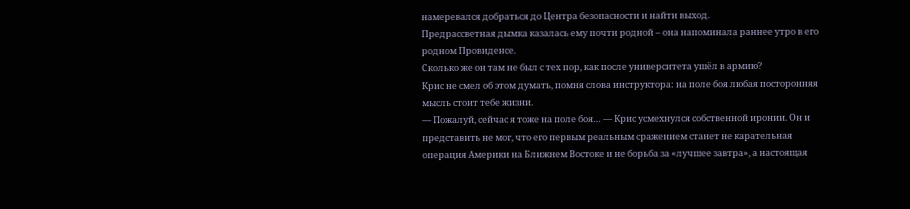намеревался добраться до Центра безопасности и найти выход.
Предрассветная дымка казалась ему почти родной – она напоминала раннее утро в его родном Провиденсе.
Сколько же он там не был с тех пор, как после университета ушёл в армию?
Крис не смел об этом думать, помня слова инструктора: на поле боя любая посторонняя мысль стоит тебе жизни.
— Пожалуй, сейчас я тоже на поле боя… — Крис усмехнулся собственной иронии. Он и представить не мог, что его первым реальным сражением станет не карательная операция Америки на Ближнем Востоке и не борьба за «лучшее завтра», а настоящая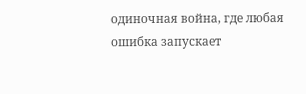одиночная война, где любая ошибка запускает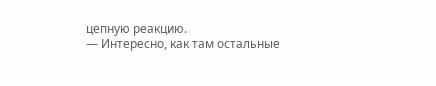цепную реакцию.
— Интересно, как там остальные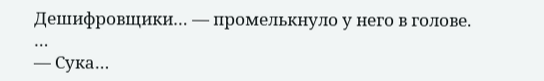Дешифровщики… — промелькнуло у него в голове.
…
— Сука…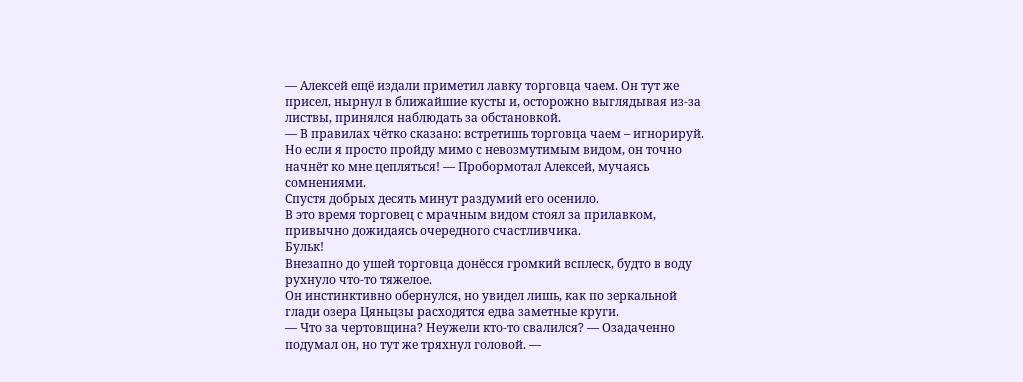— Алексей ещё издали приметил лавку торговца чаем. Он тут же присел, нырнул в ближайшие кусты и, осторожно выглядывая из-за листвы, принялся наблюдать за обстановкой.
— В правилах чётко сказано: встретишь торговца чаем – игнорируй. Но если я просто пройду мимо с невозмутимым видом, он точно начнёт ко мне цепляться! — Пробормотал Алексей, мучаясь сомнениями.
Спустя добрых десять минут раздумий его осенило.
В это время торговец с мрачным видом стоял за прилавком, привычно дожидаясь очередного счастливчика.
Бульк!
Внезапно до ушей торговца донёсся громкий всплеск, будто в воду рухнуло что-то тяжелое.
Он инстинктивно обернулся, но увидел лишь, как по зеркальной глади озера Цяньцзы расходятся едва заметные круги.
— Что за чертовщина? Неужели кто-то свалился? — Озадаченно подумал он, но тут же тряхнул головой. —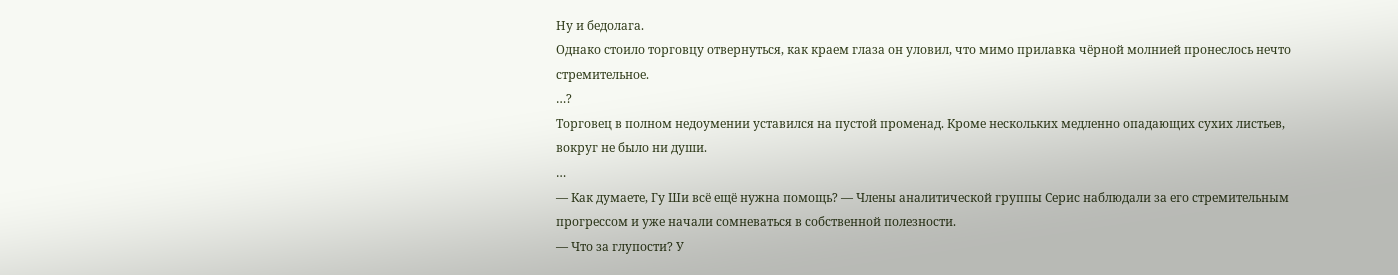Ну и бедолага.
Однако стоило торговцу отвернуться, как краем глаза он уловил, что мимо прилавка чёрной молнией пронеслось нечто стремительное.
…?
Торговец в полном недоумении уставился на пустой променад. Кроме нескольких медленно опадающих сухих листьев, вокруг не было ни души.
…
— Как думаете, Гу Ши всё ещё нужна помощь? — Члены аналитической группы Серис наблюдали за его стремительным прогрессом и уже начали сомневаться в собственной полезности.
— Что за глупости? У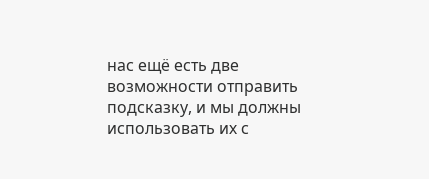нас ещё есть две возможности отправить подсказку, и мы должны использовать их с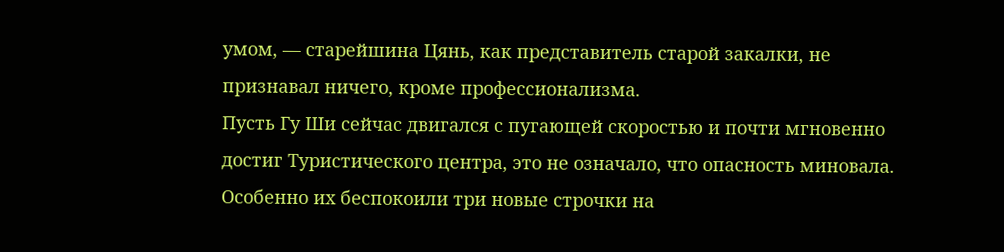умом, — старейшина Цянь, как представитель старой закалки, не признавал ничего, кроме профессионализма.
Пусть Гу Ши сейчас двигался с пугающей скоростью и почти мгновенно достиг Туристического центра, это не означало, что опасность миновала.
Особенно их беспокоили три новые строчки на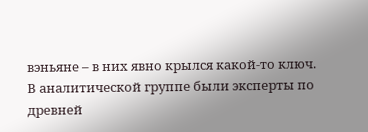вэньяне – в них явно крылся какой-то ключ.
В аналитической группе были эксперты по древней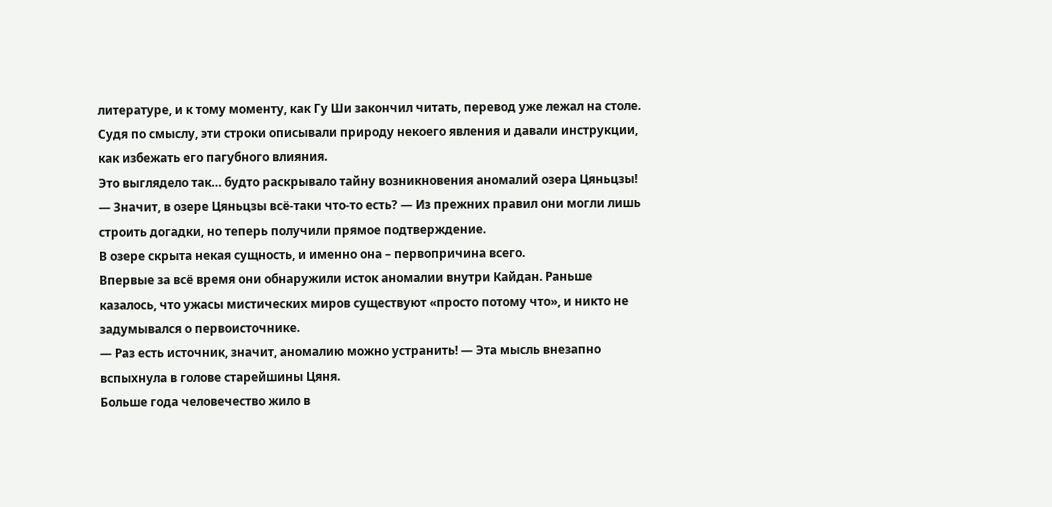литературе, и к тому моменту, как Гу Ши закончил читать, перевод уже лежал на столе.
Судя по смыслу, эти строки описывали природу некоего явления и давали инструкции, как избежать его пагубного влияния.
Это выглядело так… будто раскрывало тайну возникновения аномалий озера Цяньцзы!
— Значит, в озере Цяньцзы всё-таки что-то есть? — Из прежних правил они могли лишь строить догадки, но теперь получили прямое подтверждение.
В озере скрыта некая сущность, и именно она – первопричина всего.
Впервые за всё время они обнаружили исток аномалии внутри Кайдан. Раньше казалось, что ужасы мистических миров существуют «просто потому что», и никто не задумывался о первоисточнике.
— Раз есть источник, значит, аномалию можно устранить! — Эта мысль внезапно вспыхнула в голове старейшины Цяня.
Больше года человечество жило в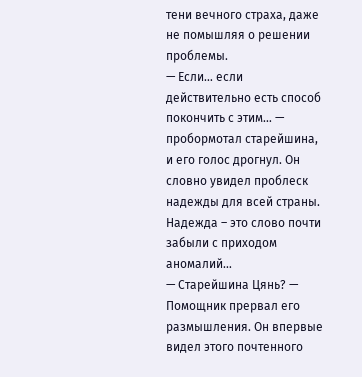тени вечного страха, даже не помышляя о решении проблемы.
— Если… если действительно есть способ покончить с этим… — пробормотал старейшина, и его голос дрогнул. Он словно увидел проблеск надежды для всей страны.
Надежда – это слово почти забыли с приходом аномалий…
— Старейшина Цянь? — Помощник прервал его размышления. Он впервые видел этого почтенного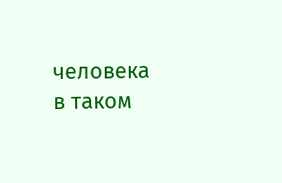человека в таком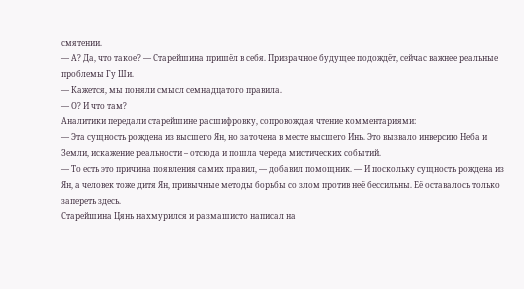смятении.
— А? Да, что такое? — Старейшина пришёл в себя. Призрачное будущее подождёт, сейчас важнее реальные проблемы Гу Ши.
— Кажется, мы поняли смысл семнадцатого правила.
— О? И что там?
Аналитики передали старейшине расшифровку, сопровождая чтение комментариями:
— Эта сущность рождена из высшего Ян, но заточена в месте высшего Инь. Это вызвало инверсию Неба и Земли, искажение реальности – отсюда и пошла череда мистических событий.
— То есть это причина появления самих правил, — добавил помощник. — И поскольку сущность рождена из Ян, а человек тоже дитя Ян, привычные методы борьбы со злом против неё бессильны. Её оставалось только запереть здесь.
Старейшина Цянь нахмурился и размашисто написал на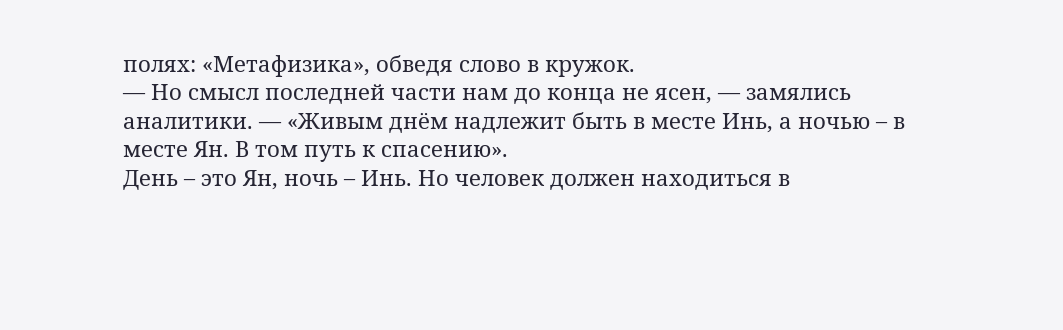полях: «Метафизика», обведя слово в кружок.
— Но смысл последней части нам до конца не ясен, — замялись аналитики. — «Живым днём надлежит быть в месте Инь, а ночью – в месте Ян. В том путь к спасению».
День – это Ян, ночь – Инь. Но человек должен находиться в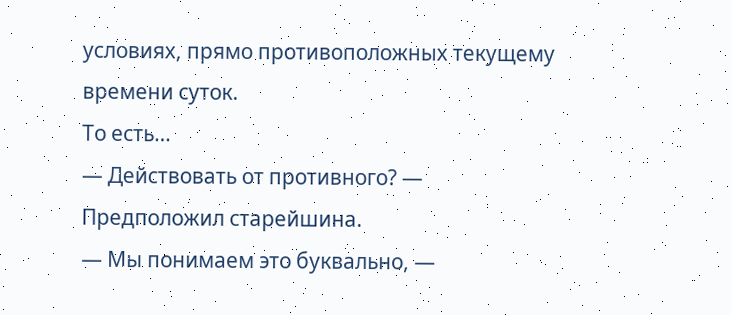условиях, прямо противоположных текущему времени суток.
То есть…
— Действовать от противного? — Предположил старейшина.
— Мы понимаем это буквально, —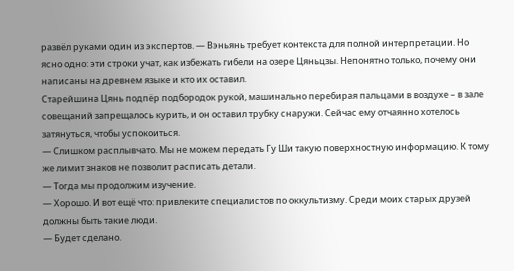развёл руками один из экспертов. — Вэньянь требует контекста для полной интерпретации. Но ясно одно: эти строки учат, как избежать гибели на озере Цяньцзы. Непонятно только, почему они написаны на древнем языке и кто их оставил.
Старейшина Цянь подпёр подбородок рукой, машинально перебирая пальцами в воздухе – в зале совещаний запрещалось курить, и он оставил трубку снаружи. Сейчас ему отчаянно хотелось затянуться, чтобы успокоиться.
— Слишком расплывчато. Мы не можем передать Гу Ши такую поверхностную информацию. К тому же лимит знаков не позволит расписать детали.
— Тогда мы продолжим изучение.
— Хорошо. И вот ещё что: привлеките специалистов по оккультизму. Среди моих старых друзей должны быть такие люди.
— Будет сделано.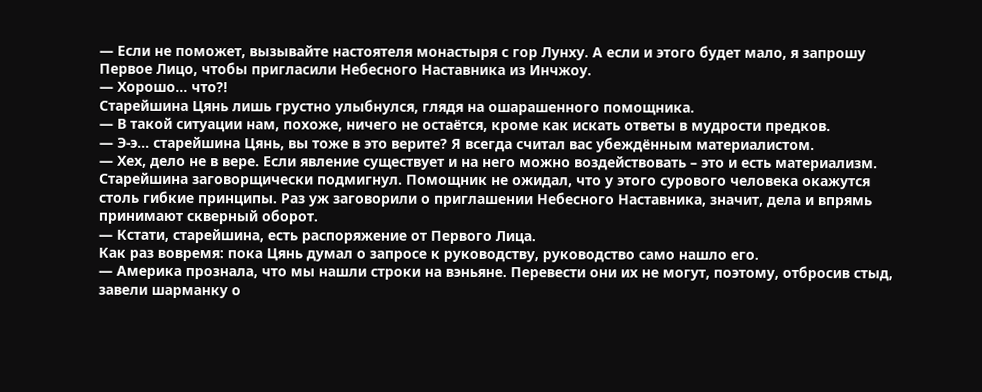— Если не поможет, вызывайте настоятеля монастыря с гор Лунху. А если и этого будет мало, я запрошу Первое Лицо, чтобы пригласили Небесного Наставника из Инчжоу.
— Хорошо… что?!
Старейшина Цянь лишь грустно улыбнулся, глядя на ошарашенного помощника.
— В такой ситуации нам, похоже, ничего не остаётся, кроме как искать ответы в мудрости предков.
— Э-э… старейшина Цянь, вы тоже в это верите? Я всегда считал вас убеждённым материалистом.
— Хех, дело не в вере. Если явление существует и на него можно воздействовать – это и есть материализм.
Старейшина заговорщически подмигнул. Помощник не ожидал, что у этого сурового человека окажутся столь гибкие принципы. Раз уж заговорили о приглашении Небесного Наставника, значит, дела и впрямь принимают скверный оборот.
— Кстати, старейшина, есть распоряжение от Первого Лица.
Как раз вовремя: пока Цянь думал о запросе к руководству, руководство само нашло его.
— Америка прознала, что мы нашли строки на вэньяне. Перевести они их не могут, поэтому, отбросив стыд, завели шарманку о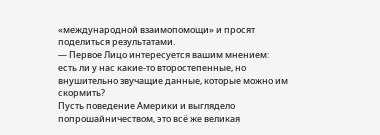«международной взаимопомощи» и просят поделиться результатами.
— Первое Лицо интересуется вашим мнением: есть ли у нас какие-то второстепенные, но внушительно звучащие данные, которые можно им скормить?
Пусть поведение Америки и выглядело попрошайничеством, это всё же великая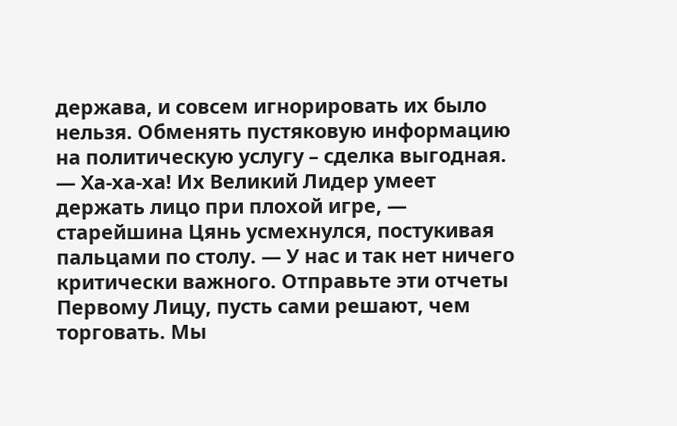держава, и совсем игнорировать их было нельзя. Обменять пустяковую информацию на политическую услугу – сделка выгодная.
— Ха-ха-ха! Их Великий Лидер умеет держать лицо при плохой игре, — старейшина Цянь усмехнулся, постукивая пальцами по столу. — У нас и так нет ничего критически важного. Отправьте эти отчеты Первому Лицу, пусть сами решают, чем торговать. Мы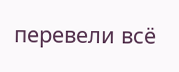перевели всё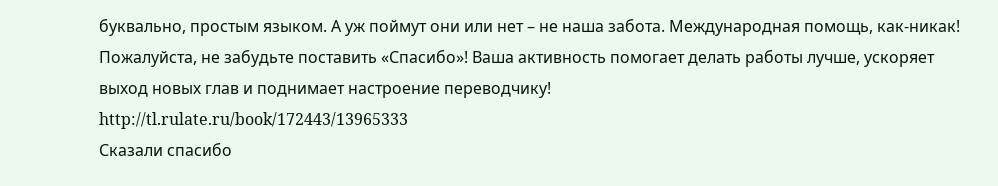буквально, простым языком. А уж поймут они или нет – не наша забота. Международная помощь, как-никак!
Пожалуйста, не забудьте поставить «Спасибо»! Ваша активность помогает делать работы лучше, ускоряет выход новых глав и поднимает настроение переводчику!
http://tl.rulate.ru/book/172443/13965333
Сказали спасибо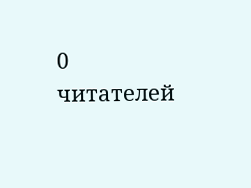0 читателей